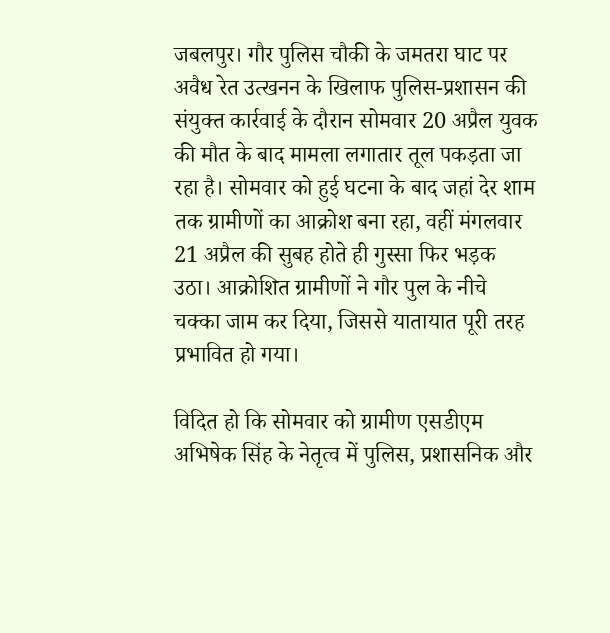जबलपुर। गौर पुलिस चौकी के जमतरा घाट पर अवैध रेत उत्खनन के खिलाफ पुलिस-प्रशासन की संयुक्त कार्रवाई के दौरान सोमवार 20 अप्रैल युवक की मौत के बाद मामला लगातार तूल पकड़ता जा रहा है। सोमवार को हुई घटना के बाद जहां देर शाम तक ग्रामीणों का आक्रोश बना रहा, वहीं मंगलवार 21 अप्रैल की सुबह होते ही गुस्सा फिर भड़क उठा। आक्रोशित ग्रामीणों ने गौर पुल के नीचे चक्का जाम कर दिया, जिससे यातायात पूरी तरह प्रभावित हो गया।

विदित हो कि सोमवार को ग्रामीण एसडीएम अभिषेक सिंह के नेतृत्व में पुलिस, प्रशासनिक और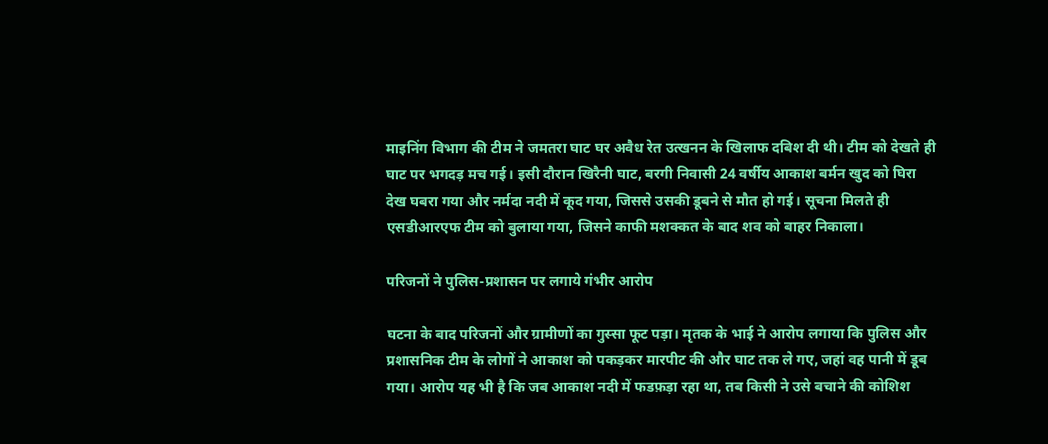माइनिंग विभाग की टीम ने जमतरा घाट घर अवैध रेत उत्खनन के खिलाफ दबिश दी थी। टीम को देखते ही घाट पर भगदड़ मच गई। इसी दौरान खिरैनी घाट, बरगी निवासी 24 वर्षीय आकाश बर्मन खुद को घिरा देख घबरा गया और नर्मदा नदी में कूद गया, जिससे उसकी डूबने से मौत हो गई। सूचना मिलते ही एसडीआरएफ टीम को बुलाया गया, जिसने काफी मशक्कत के बाद शव को बाहर निकाला।

परिजनों ने पुलिस-प्रशासन पर लगाये गंभीर आरोप

घटना के बाद परिजनों और ग्रामीणों का गुस्सा फूट पड़ा। मृतक के भाई ने आरोप लगाया कि पुलिस और प्रशासनिक टीम के लोगों ने आकाश को पकड़कर मारपीट की और घाट तक ले गए, जहां वह पानी में डूब गया। आरोप यह भी है कि जब आकाश नदी में फडफ़ड़ा रहा था, तब किसी ने उसे बचाने की कोशिश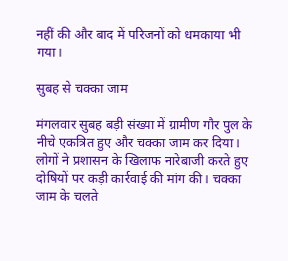नहीं की और बाद में परिजनों को धमकाया भी गया।

सुबह से चक्का जाम

मंगलवार सुबह बड़ी संख्या में ग्रामीण गौर पुल के नीचे एकत्रित हुए और चक्का जाम कर दिया। लोगों ने प्रशासन के खिलाफ नारेबाजी करते हुए दोषियों पर कड़ी कार्रवाई की मांग की। चक्का जाम के चलते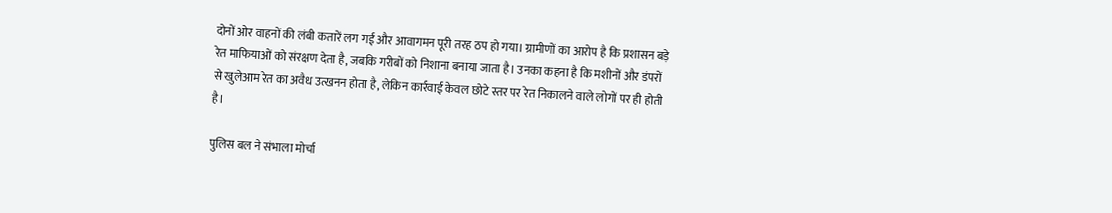दोनों ओर वाहनों की लंबी कतारें लग गईं और आवागमन पूरी तरह ठप हो गया। ग्रामीणों का आरोप है कि प्रशासन बड़े रेत माफियाओं को संरक्षण देता है, जबकि गरीबों को निशाना बनाया जाता है। उनका कहना है कि मशीनों और डंपरों से खुलेआम रेत का अवैध उत्खनन होता है, लेकिन कार्रवाई केवल छोटे स्तर पर रेत निकालने वाले लोगों पर ही होती है।

पुलिस बल ने संभाला मोर्चा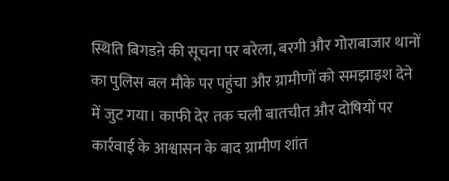स्थिति बिगडऩे की सूचना पर बरेला, बरगी और गोराबाजार थानों का पुलिस बल मौके पर पहुंचा और ग्रामीणों को समझाइश देने में जुट गया। काफी देर तक चली बातचीत और दोषियों पर कार्रवाई के आश्वासन के बाद ग्रामीण शांत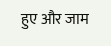हुए और जाम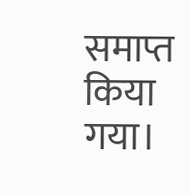समाप्त किया गया।